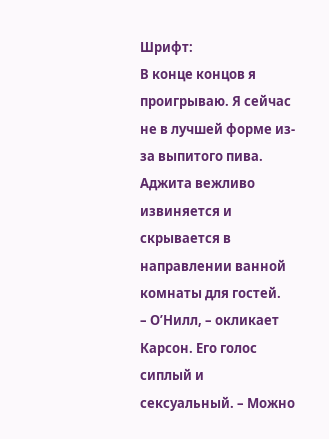Шрифт:
В конце концов я проигрываю. Я сейчас не в лучшей форме из-за выпитого пива. Аджита вежливо извиняется и скрывается в направлении ванной комнаты для гостей.
– О’Нилл, – окликает Карсон. Его голос сиплый и сексуальный. – Можно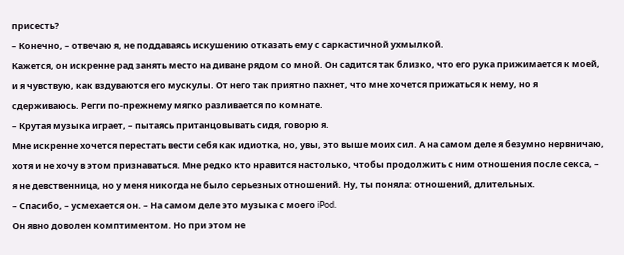присесть?
– Конечно, – отвечаю я, не поддаваясь искушению отказать ему с саркастичной ухмылкой.
Кажется, он искренне рад занять место на диване рядом со мной. Он садится так близко, что его рука прижимается к моей, и я чувствую, как вздуваются его мускулы. От него так приятно пахнет, что мне хочется прижаться к нему, но я сдерживаюсь. Регги по-прежнему мягко разливается по комнате.
– Крутая музыка играет, – пытаясь пританцовывать сидя, говорю я.
Мне искренне хочется перестать вести себя как идиотка, но, увы, это выше моих сил. А на самом деле я безумно нервничаю, хотя и не хочу в этом признаваться. Мне редко кто нравится настолько, чтобы продолжить с ним отношения после секса, – я не девственница, но у меня никогда не было серьезных отношений. Ну, ты поняла: отношений, длительных.
– Спасибо, – усмехается он. – На самом деле это музыка с моего iPod.
Он явно доволен комптиментом. Но при этом не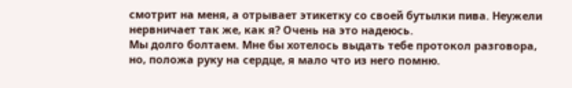смотрит на меня, а отрывает этикетку со своей бутылки пива. Неужели нервничает так же, как я? Очень на это надеюсь.
Мы долго болтаем. Мне бы хотелось выдать тебе протокол разговора, но, положа руку на сердце, я мало что из него помню.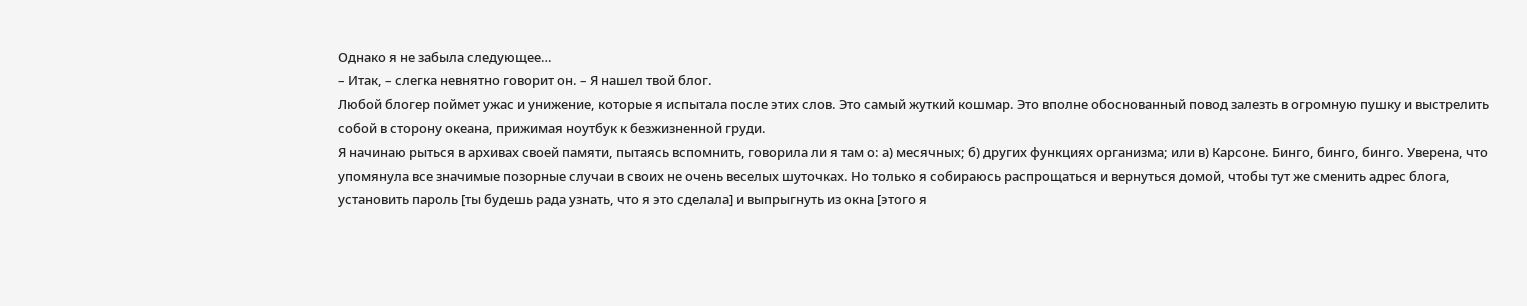Однако я не забыла следующее…
– Итак, – слегка невнятно говорит он. – Я нашел твой блог.
Любой блогер поймет ужас и унижение, которые я испытала после этих слов. Это самый жуткий кошмар. Это вполне обоснованный повод залезть в огромную пушку и выстрелить собой в сторону океана, прижимая ноутбук к безжизненной груди.
Я начинаю рыться в архивах своей памяти, пытаясь вспомнить, говорила ли я там о: а) месячных; б) других функциях организма; или в) Карсоне. Бинго, бинго, бинго. Уверена, что упомянула все значимые позорные случаи в своих не очень веселых шуточках. Но только я собираюсь распрощаться и вернуться домой, чтобы тут же сменить адрес блога, установить пароль [ты будешь рада узнать, что я это сделала] и выпрыгнуть из окна [этого я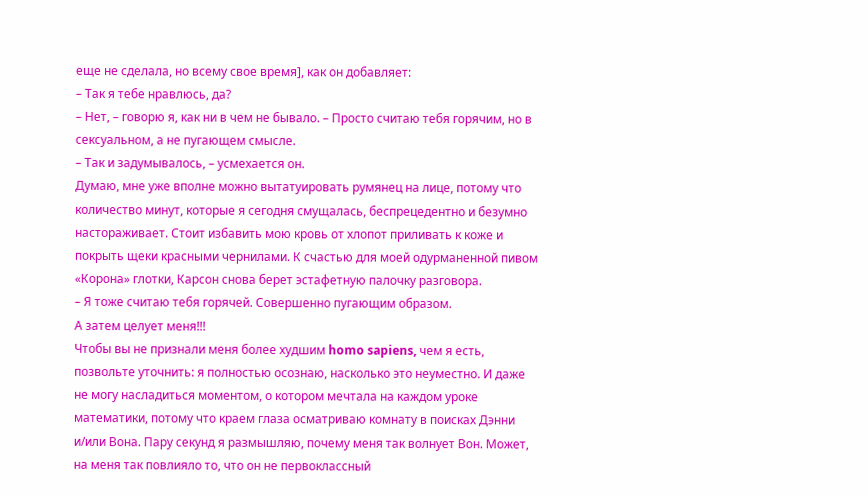еще не сделала, но всему свое время], как он добавляет:
– Так я тебе нравлюсь, да?
– Нет, – говорю я, как ни в чем не бывало. – Просто считаю тебя горячим, но в сексуальном, а не пугающем смысле.
– Так и задумывалось, – усмехается он.
Думаю, мне уже вполне можно вытатуировать румянец на лице, потому что количество минут, которые я сегодня смущалась, беспрецедентно и безумно настораживает. Стоит избавить мою кровь от хлопот приливать к коже и покрыть щеки красными чернилами. К счастью для моей одурманенной пивом «Корона» глотки, Карсон снова берет эстафетную палочку разговора.
– Я тоже считаю тебя горячей. Совершенно пугающим образом.
А затем целует меня!!!
Чтобы вы не признали меня более худшим homo sapiens, чем я есть, позвольте уточнить: я полностью осознаю, насколько это неуместно. И даже не могу насладиться моментом, о котором мечтала на каждом уроке математики, потому что краем глаза осматриваю комнату в поисках Дэнни и/или Вона. Пару секунд я размышляю, почему меня так волнует Вон. Может, на меня так повлияло то, что он не первоклассный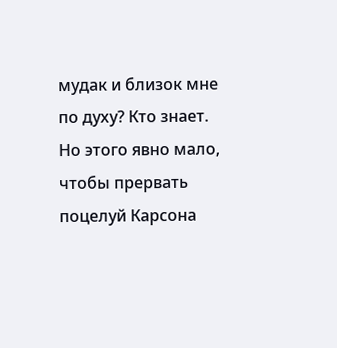мудак и близок мне по духу? Кто знает.
Но этого явно мало, чтобы прервать поцелуй Карсона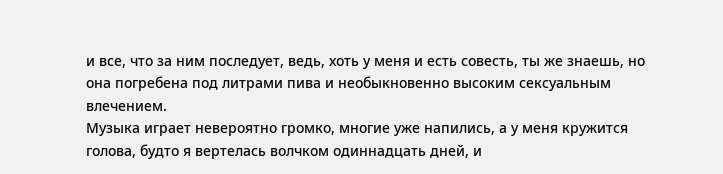и все, что за ним последует, ведь, хоть у меня и есть совесть, ты же знаешь, но она погребена под литрами пива и необыкновенно высоким сексуальным влечением.
Музыка играет невероятно громко, многие уже напились, а у меня кружится голова, будто я вертелась волчком одиннадцать дней, и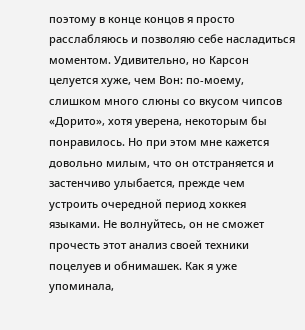поэтому в конце концов я просто расслабляюсь и позволяю себе насладиться моментом. Удивительно, но Карсон целуется хуже, чем Вон: по-моему, слишком много слюны со вкусом чипсов «Дорито», хотя уверена, некоторым бы понравилось. Но при этом мне кажется довольно милым, что он отстраняется и застенчиво улыбается, прежде чем устроить очередной период хоккея языками. Не волнуйтесь, он не сможет прочесть этот анализ своей техники поцелуев и обнимашек. Как я уже упоминала,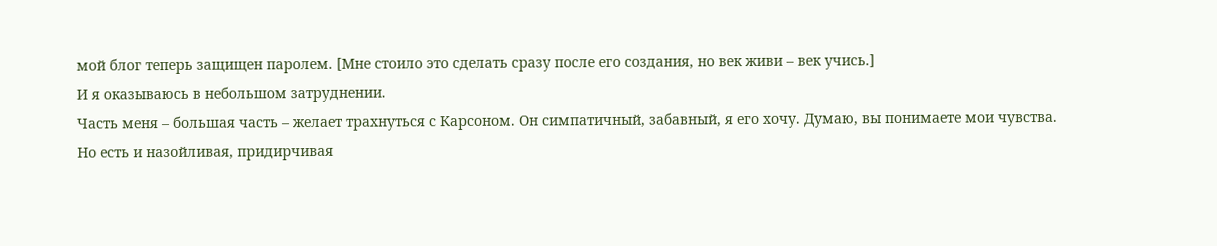мой блог теперь защищен паролем. [Мне стоило это сделать сразу после его создания, но век живи – век учись.]
И я оказываюсь в небольшом затруднении.
Часть меня – большая часть – желает трахнуться с Карсоном. Он симпатичный, забавный, я его хочу. Думаю, вы понимаете мои чувства.
Но есть и назойливая, придирчивая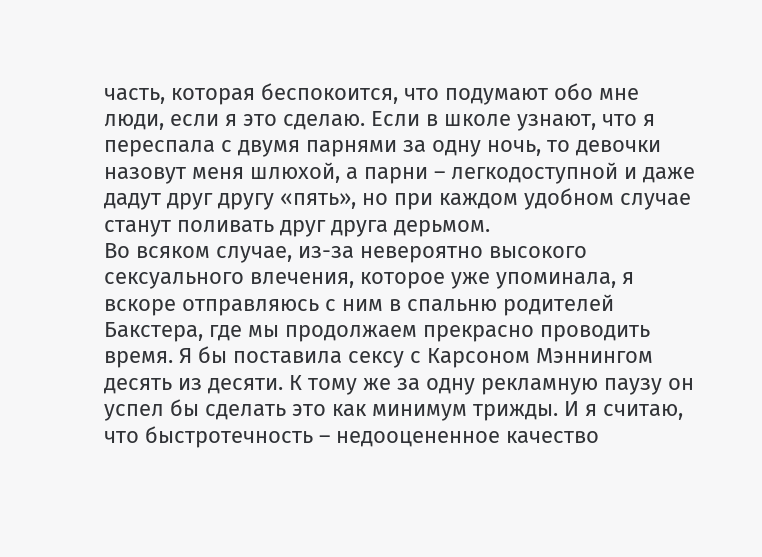часть, которая беспокоится, что подумают обо мне люди, если я это сделаю. Если в школе узнают, что я переспала с двумя парнями за одну ночь, то девочки назовут меня шлюхой, а парни – легкодоступной и даже дадут друг другу «пять», но при каждом удобном случае станут поливать друг друга дерьмом.
Во всяком случае, из-за невероятно высокого сексуального влечения, которое уже упоминала, я вскоре отправляюсь с ним в спальню родителей Бакстера, где мы продолжаем прекрасно проводить время. Я бы поставила сексу с Карсоном Мэннингом десять из десяти. К тому же за одну рекламную паузу он успел бы сделать это как минимум трижды. И я считаю, что быстротечность – недооцененное качество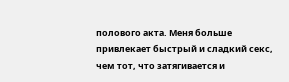полового акта. Меня больше привлекает быстрый и сладкий секс, чем тот, что затягивается и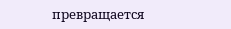превращается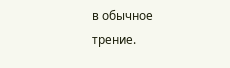в обычное трение.